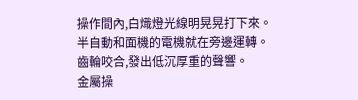操作間內,白熾燈光線明晃晃打下來。
半自動和面機的電機就在旁邊運轉。
齒輪咬合,發出低沉厚重的聲響。
金屬操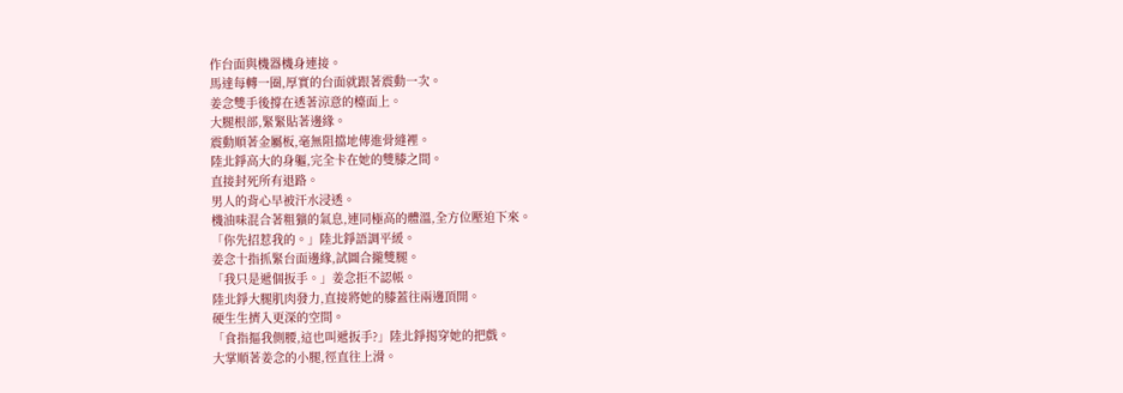作台面與機器機身連接。
馬達每轉一圈,厚實的台面就跟著震動一次。
姜念雙手後撐在透著涼意的檯面上。
大腿根部,緊緊貼著邊緣。
震動順著金屬板,毫無阻擋地傳進骨縫裡。
陸北錚高大的身軀,完全卡在她的雙膝之間。
直接封死所有退路。
男人的背心早被汗水浸透。
機油味混合著粗獷的氣息,連同極高的體溫,全方位壓迫下來。
「你先招惹我的。」陸北錚語調平緩。
姜念十指抓緊台面邊緣,試圖合攏雙腿。
「我只是遞個扳手。」姜念拒不認帳。
陸北錚大腿肌肉發力,直接將她的膝蓋往兩邊頂開。
硬生生擠入更深的空間。
「食指摳我側腰,這也叫遞扳手?」陸北錚揭穿她的把戲。
大掌順著姜念的小腿,徑直往上滑。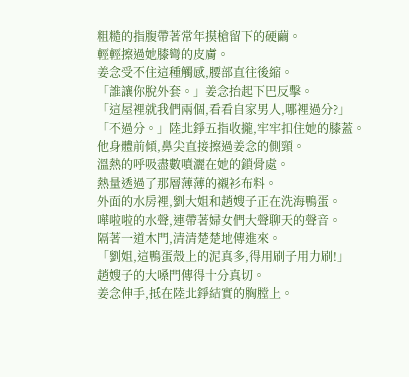粗糙的指腹帶著常年摸槍留下的硬繭。
輕輕擦過她膝彎的皮膚。
姜念受不住這種觸感,腰部直往後縮。
「誰讓你脫外套。」姜念抬起下巴反擊。
「這屋裡就我們兩個,看看自家男人,哪裡過分?」
「不過分。」陸北錚五指收攏,牢牢扣住她的膝蓋。
他身體前傾,鼻尖直接擦過姜念的側頸。
溫熱的呼吸盡數噴灑在她的鎖骨處。
熱量透過了那層薄薄的襯衫布料。
外面的水房裡,劉大姐和趙嫂子正在洗海鴨蛋。
嘩啦啦的水聲,連帶著婦女們大聲聊天的聲音。
隔著一道木門,清清楚楚地傳進來。
「劉姐,這鴨蛋殼上的泥真多,得用刷子用力刷!」
趙嫂子的大嗓門傳得十分真切。
姜念伸手,抵在陸北錚結實的胸膛上。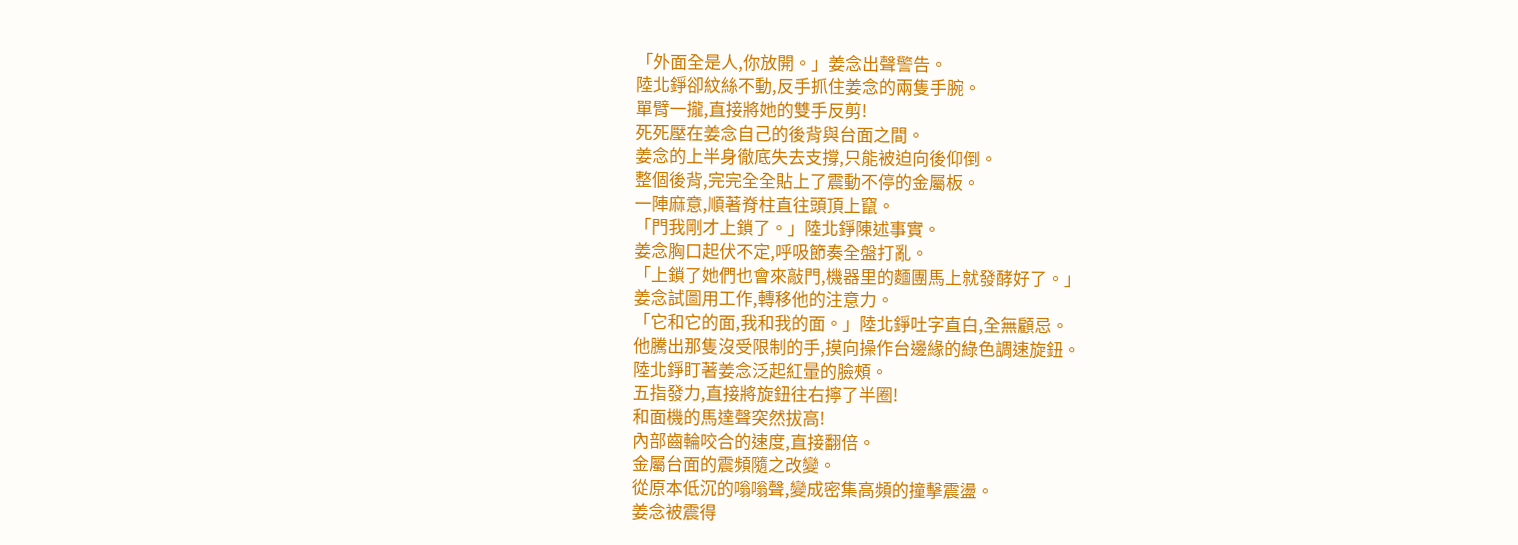「外面全是人,你放開。」姜念出聲警告。
陸北錚卻紋絲不動,反手抓住姜念的兩隻手腕。
單臂一攏,直接將她的雙手反剪!
死死壓在姜念自己的後背與台面之間。
姜念的上半身徹底失去支撐,只能被迫向後仰倒。
整個後背,完完全全貼上了震動不停的金屬板。
一陣麻意,順著脊柱直往頭頂上竄。
「門我剛才上鎖了。」陸北錚陳述事實。
姜念胸口起伏不定,呼吸節奏全盤打亂。
「上鎖了她們也會來敲門,機器里的麵團馬上就發酵好了。」
姜念試圖用工作,轉移他的注意力。
「它和它的面,我和我的面。」陸北錚吐字直白,全無顧忌。
他騰出那隻沒受限制的手,摸向操作台邊緣的綠色調速旋鈕。
陸北錚盯著姜念泛起紅暈的臉頰。
五指發力,直接將旋鈕往右擰了半圈!
和面機的馬達聲突然拔高!
內部齒輪咬合的速度,直接翻倍。
金屬台面的震頻隨之改變。
從原本低沉的嗡嗡聲,變成密集高頻的撞擊震盪。
姜念被震得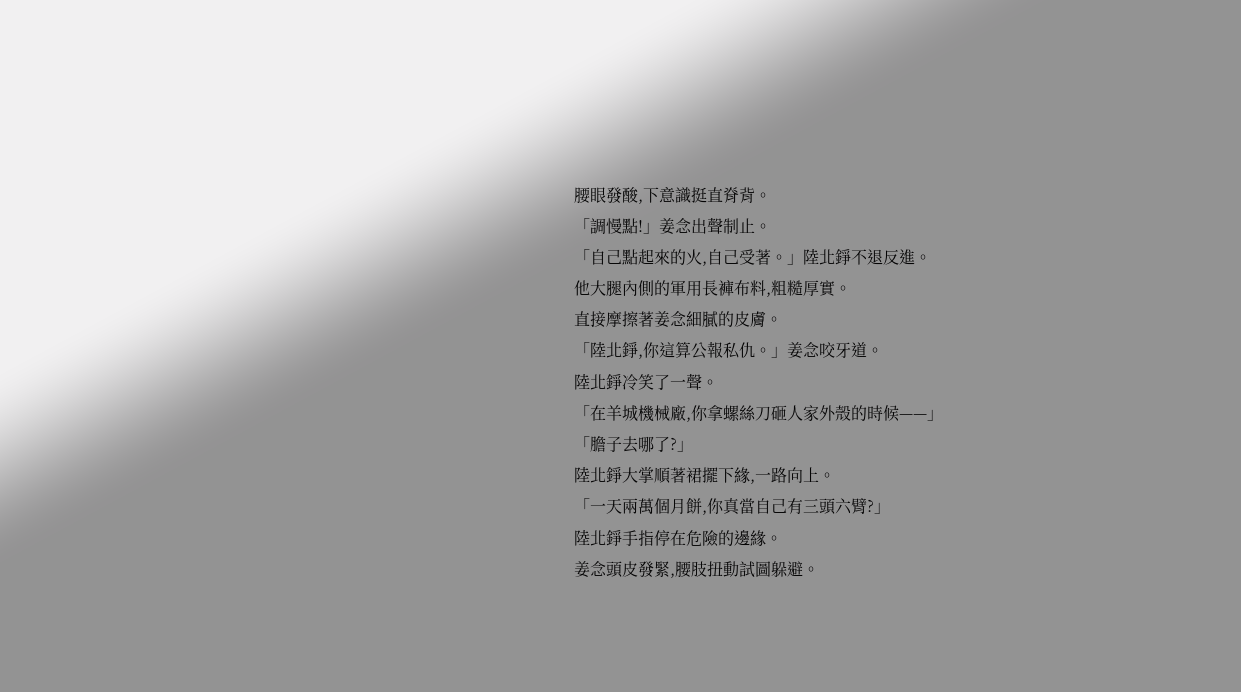腰眼發酸,下意識挺直脊背。
「調慢點!」姜念出聲制止。
「自己點起來的火,自己受著。」陸北錚不退反進。
他大腿內側的軍用長褲布料,粗糙厚實。
直接摩擦著姜念細膩的皮膚。
「陸北錚,你這算公報私仇。」姜念咬牙道。
陸北錚冷笑了一聲。
「在羊城機械廠,你拿螺絲刀砸人家外殼的時候——」
「膽子去哪了?」
陸北錚大掌順著裙擺下緣,一路向上。
「一天兩萬個月餅,你真當自己有三頭六臂?」
陸北錚手指停在危險的邊緣。
姜念頭皮發緊,腰肢扭動試圖躲避。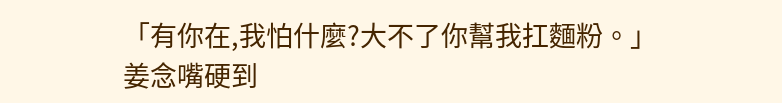「有你在,我怕什麼?大不了你幫我扛麵粉。」姜念嘴硬到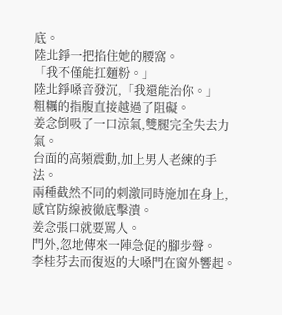底。
陸北錚一把掐住她的腰窩。
「我不僅能扛麵粉。」
陸北錚嗓音發沉,「我還能治你。」
粗糲的指腹直接越過了阻礙。
姜念倒吸了一口涼氣,雙腿完全失去力氣。
台面的高頻震動,加上男人老練的手法。
兩種截然不同的刺激同時施加在身上,感官防線被徹底擊潰。
姜念張口就要罵人。
門外,忽地傳來一陣急促的腳步聲。
李桂芬去而復返的大嗓門在窗外響起。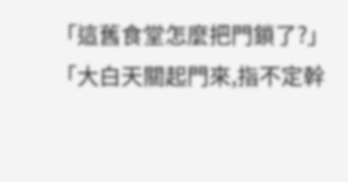「這舊食堂怎麼把門鎖了?」
「大白天關起門來,指不定幹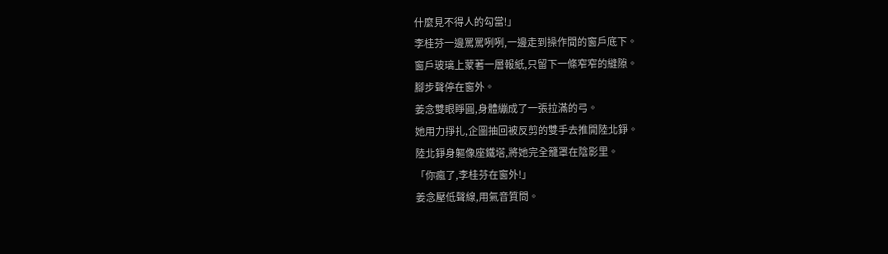什麼見不得人的勾當!」
李桂芬一邊罵罵咧咧,一邊走到操作間的窗戶底下。
窗戶玻璃上蒙著一層報紙,只留下一條窄窄的縫隙。
腳步聲停在窗外。
姜念雙眼睜圓,身體繃成了一張拉滿的弓。
她用力掙扎,企圖抽回被反剪的雙手去推開陸北錚。
陸北錚身軀像座鐵塔,將她完全籠罩在陰影里。
「你瘋了,李桂芬在窗外!」
姜念壓低聲線,用氣音質問。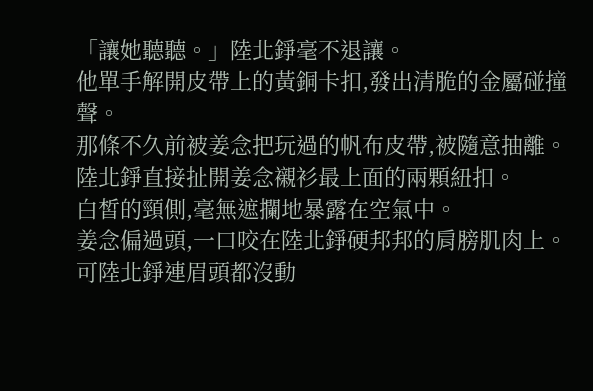「讓她聽聽。」陸北錚毫不退讓。
他單手解開皮帶上的黃銅卡扣,發出清脆的金屬碰撞聲。
那條不久前被姜念把玩過的帆布皮帶,被隨意抽離。
陸北錚直接扯開姜念襯衫最上面的兩顆紐扣。
白皙的頸側,毫無遮攔地暴露在空氣中。
姜念偏過頭,一口咬在陸北錚硬邦邦的肩膀肌肉上。
可陸北錚連眉頭都沒動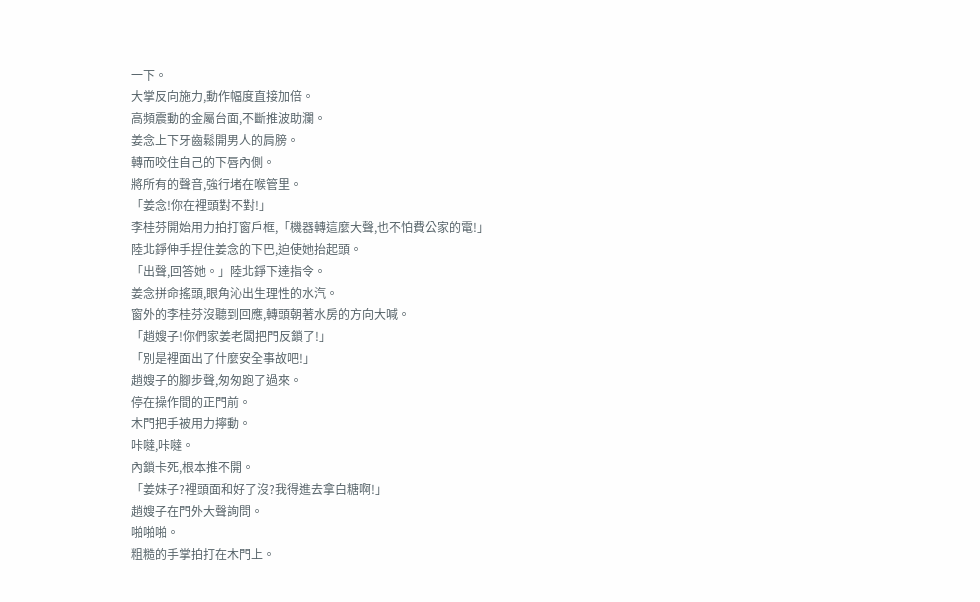一下。
大掌反向施力,動作幅度直接加倍。
高頻震動的金屬台面,不斷推波助瀾。
姜念上下牙齒鬆開男人的肩膀。
轉而咬住自己的下唇內側。
將所有的聲音,強行堵在喉管里。
「姜念!你在裡頭對不對!」
李桂芬開始用力拍打窗戶框,「機器轉這麼大聲,也不怕費公家的電!」
陸北錚伸手捏住姜念的下巴,迫使她抬起頭。
「出聲,回答她。」陸北錚下達指令。
姜念拼命搖頭,眼角沁出生理性的水汽。
窗外的李桂芬沒聽到回應,轉頭朝著水房的方向大喊。
「趙嫂子!你們家姜老闆把門反鎖了!」
「別是裡面出了什麼安全事故吧!」
趙嫂子的腳步聲,匆匆跑了過來。
停在操作間的正門前。
木門把手被用力擰動。
咔噠,咔噠。
內鎖卡死,根本推不開。
「姜妹子?裡頭面和好了沒?我得進去拿白糖啊!」
趙嫂子在門外大聲詢問。
啪啪啪。
粗糙的手掌拍打在木門上。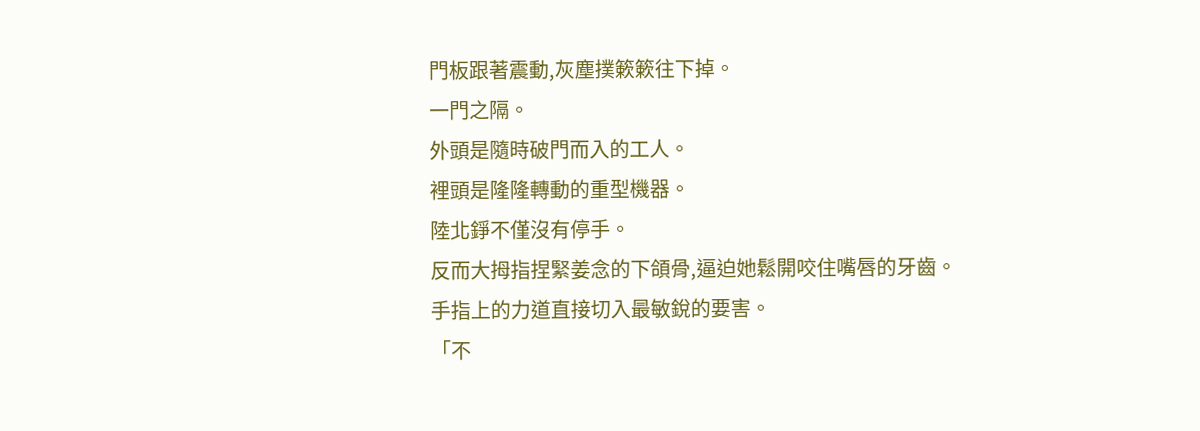門板跟著震動,灰塵撲簌簌往下掉。
一門之隔。
外頭是隨時破門而入的工人。
裡頭是隆隆轉動的重型機器。
陸北錚不僅沒有停手。
反而大拇指捏緊姜念的下頜骨,逼迫她鬆開咬住嘴唇的牙齒。
手指上的力道直接切入最敏銳的要害。
「不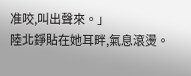准咬,叫出聲來。」
陸北錚貼在她耳畔,氣息滾燙。